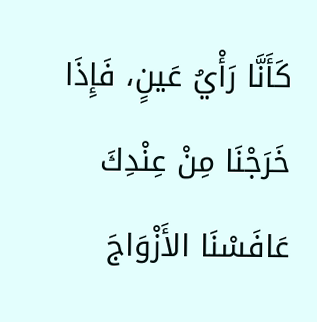كَأَنَّا رَأْيُ عَينٍ، فَإِذَا خَرَجْنَا مِنْ عِنْدِكَ عَافَسْنَا الأَزْوَاجَ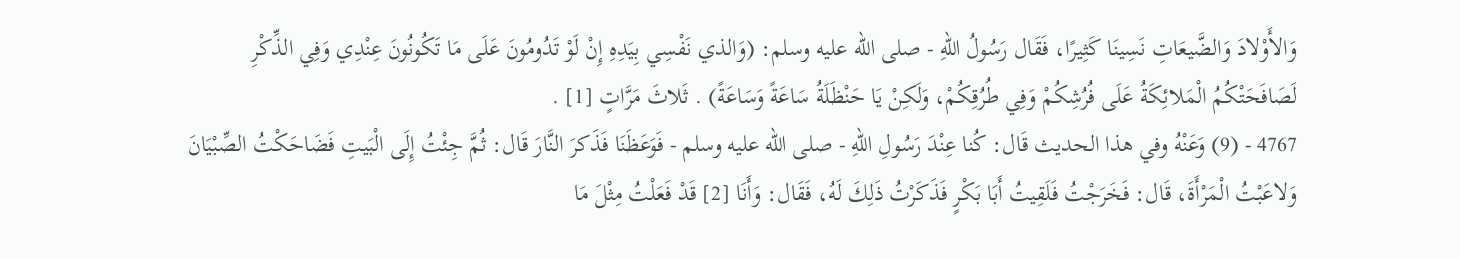وَالأَوْلادَ وَالضَّيعَاتِ نَسِينَا كَثِيرًا، فَقَال رَسُولُ اللهِ - صلى الله عليه وسلم: (وَالذي نَفْسِي بِيَدِهِ إِنْ لَوْ تَدُومُونَ عَلَى مَا تَكُونُونَ عِنْدِي وَفِي الذِّكْرِ لَصَافَحَتْكُمُ الْمَلائِكَةُ عَلَى فُرُشِكُمْ وَفِي طُرُقِكُمْ، وَلَكِنْ يَا حَنْظَلَةُ سَاعَةً وَسَاعَةً) . ثَلاثَ مَرَّاتٍ [1] .
4767 - (9) وَعَنْهُ وفي هذا الحديث قَال: كُنا عِنْدَ رَسُولِ اللهِ - صلى الله عليه وسلم - فَوَعَظَنَا فَذَكرَ النَّارَ قَال: ثُمَّ جِئْتُ إِلَى الْبَيتِ فَضَاحَكْتُ الصِّبْيَانَ وَلاعَبْتُ الْمَرْأَةَ، قَال: فَخَرَجْتُ فَلَقِيتُ أَبَا بَكْرٍ فَذَكَرْتُ ذَلِكَ لَهُ، فَقَال: وَأَنَا [2] قَدْ فَعَلْتُ مِثْلَ مَا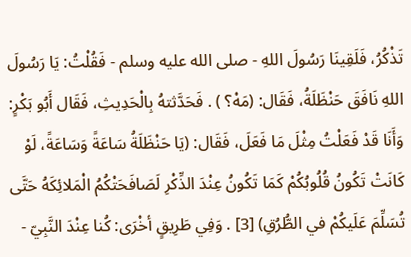تَذْكُرُ، فَلَقِينَا رَسُولَ اللهِ - صلى الله عليه وسلم - فَقُلْتُ: يَا رَسُولَ اللهِ نَافَقَ حَنْظَلَةُ، فَقَال: (مَهْ؟ ) . فَحَدَّثتهُ بِالْحَدِيثِ، فَقَال أَبُو بَكْرٍ: وَأَنَا قَدْ فَعَلْتُ مِثْلَ مَا فَعَلَ، فَقَال: (يَا حَنْظَلَةُ سَاعَةً وَسَاعَةً، لَوْ كَانَتْ تَكُونُ قُلُوبُكُمْ كَمَا تَكُونُ عِنْدَ الذِّكْرِ لَصَافَحَتْكُمُ الْمَلائِكَهُ حَتَّى تُسَلِّمَ عَلَيكُمْ في الطُّرُقِ) [3] . وَفِي طَرِيقٍ أخْرَى: كُنا عِنْدَ النَّبِيّ -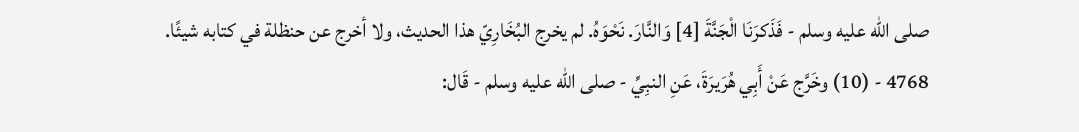صلى الله عليه وسلم - فَذَكرَنَا الْجَنَّةَ [4] وَالنَّارَ. نَحْوَهُ. لم يخرج البُخَارِيّ هذا الحديث، ولا أخرج عن حنظلة في كتابه شيئًا.
4768 - (10) وخَرَّج عَنْ أَبِي هُرَيرَةَ، عَنِ النبِيِّ - صلى الله عليه وسلم - قَال: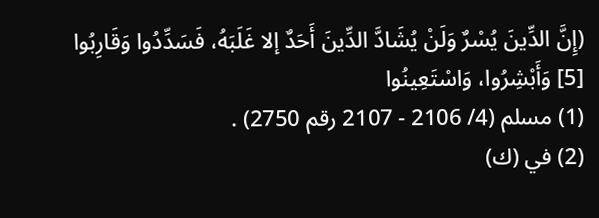(إِنَّ الدِّينَ يُسْرٌ وَلَنْ يُشَادَّ الدِّينَ أَحَدٌ إلا غَلَبَهُ، فَسَدِّدُوا وَقَارِبُوا [5] وَأَبْشِرُوا، وَاسْتَعِينُوا
(1) مسلم (4/ 2106 - 2107 رقم 2750) .
(2) في (ك)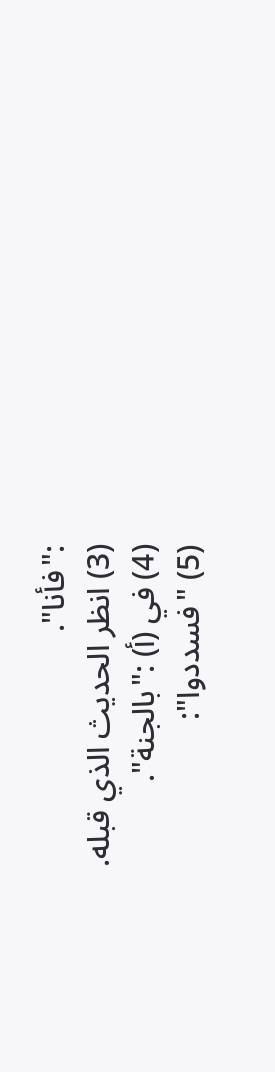:"فأنا".
(3) انظر الحديث الذي قبله.
(4) في (أ) :"بالجنة".
(5) "فسددوا":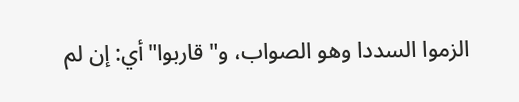الزموا السددا وهو الصواب، و"قاربوا"أي: إن لم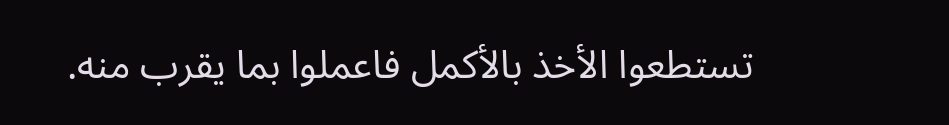تستطعوا الأخذ بالأكمل فاعملوا بما يقرب منه.